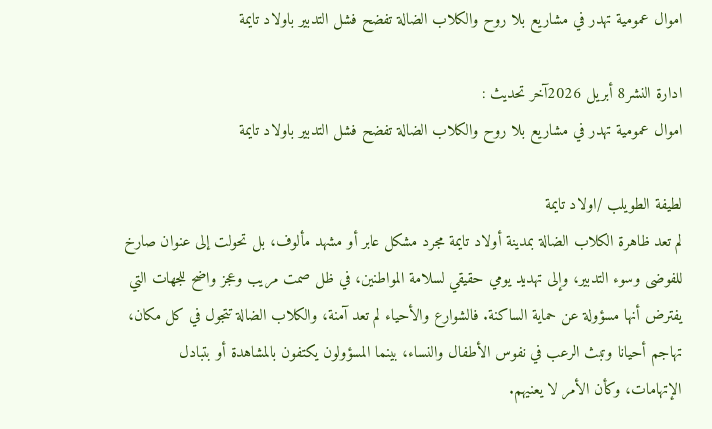اموال عمومية تهدر في مشاريع بلا روح والكلاب الضالة تفضح فشل التدبير باولاد تايمة

ادارة النشر8 أبريل 2026آخر تحديث :
اموال عمومية تهدر في مشاريع بلا روح والكلاب الضالة تفضح فشل التدبير باولاد تايمة

لطيفة الطويلب /اولاد تايمة
لم تعد ظاهرة الكلاب الضالة بمدينة أولاد تايمة مجرد مشكل عابر أو مشهد مألوف، بل تحولت إلى عنوان صارخ للفوضى وسوء التدبير، وإلى تهديد يومي حقيقي لسلامة المواطنين، في ظل صمت مريب وعجز واضح للجهات التي يفترض أنها مسؤولة عن حماية الساكنة. فالشوارع والأحياء لم تعد آمنة، والكلاب الضالة تتجول في كل مكان، تهاجم أحيانا وتبث الرعب في نفوس الأطفال والنساء، بينما المسؤولون يكتفون بالمشاهدة أو بتبادل الإتهامات، وكأن الأمر لا يعنيهم.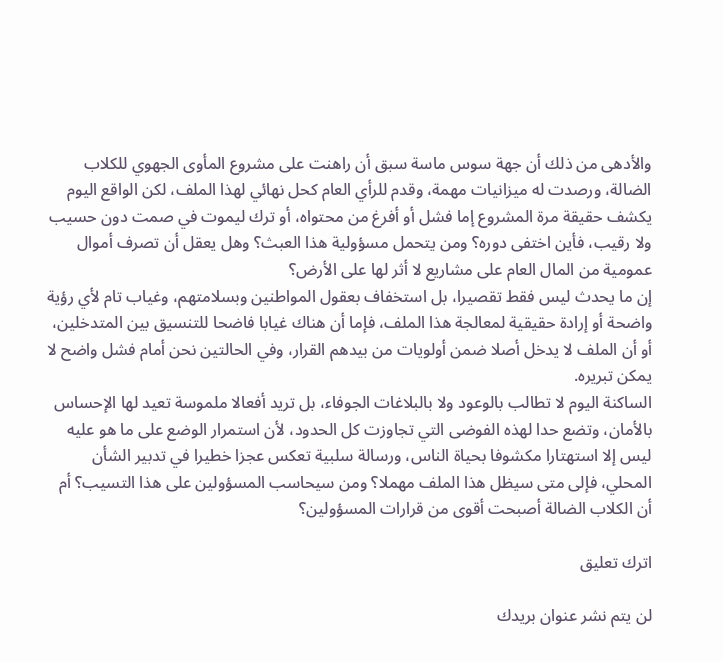والأدهى من ذلك أن جهة سوس ماسة سبق أن راهنت على مشروع المأوى الجهوي للكلاب الضالة، ورصدت له ميزانيات مهمة، وقدم للرأي العام كحل نهائي لهذا الملف، لكن الواقع اليوم يكشف حقيقة مرة المشروع إما فشل أو أفرغ من محتواه، أو ترك ليموت في صمت دون حسيب ولا رقيب، فأين اختفى دوره؟ ومن يتحمل مسؤولية هذا العبث؟ وهل يعقل أن تصرف أموال عمومية من المال العام على مشاريع لا أثر لها على الأرض؟
إن ما يحدث ليس فقط تقصيرا، بل استخفاف بعقول المواطنين وبسلامتهم، وغياب تام لأي رؤية واضحة أو إرادة حقيقية لمعالجة هذا الملف، فإما أن هناك غيابا فاضحا للتنسيق بين المتدخلين، أو أن الملف لا يدخل أصلا ضمن أولويات من بيدهم القرار، وفي الحالتين نحن أمام فشل واضح لا يمكن تبريره.
الساكنة اليوم لا تطالب بالوعود ولا بالبلاغات الجوفاء، بل تريد أفعالا ملموسة تعيد لها الإحساس بالأمان، وتضع حدا لهذه الفوضى التي تجاوزت كل الحدود، لأن استمرار الوضع على ما هو عليه ليس إلا استهتارا مكشوفا بحياة الناس، ورسالة سلبية تعكس عجزا خطيرا في تدبير الشأن المحلي، فإلى متى سيظل هذا الملف مهملا؟ ومن سيحاسب المسؤولين على هذا التسيب؟ أم أن الكلاب الضالة أصبحت أقوى من قرارات المسؤولين؟

اترك تعليق

لن يتم نشر عنوان بريدك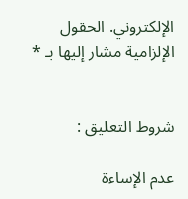الإلكتروني. الحقول الإلزامية مشار إليها بـ *


شروط التعليق :

عدم الإساءة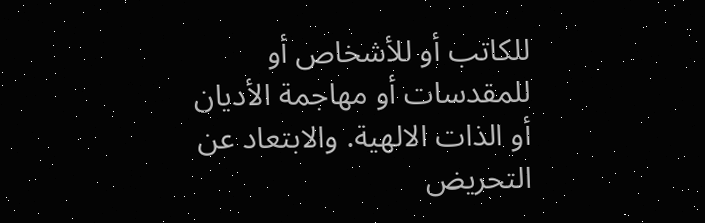للكاتب أو للأشخاص أو للمقدسات أو مهاجمة الأديان أو الذات الالهية. والابتعاد عن التحريض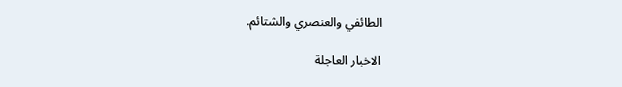الطائفي والعنصري والشتائم.

الاخبار العاجلة